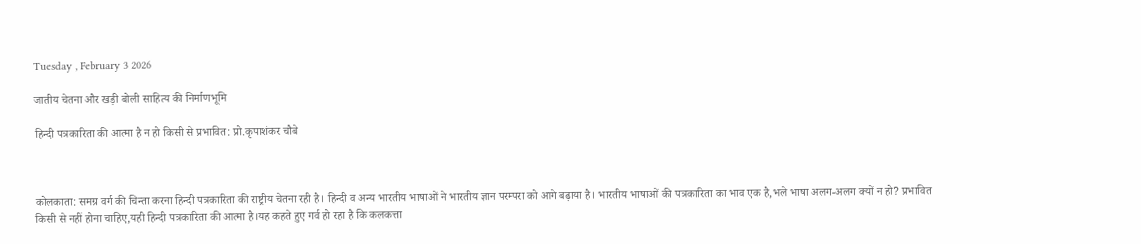Tuesday , February 3 2026

जातीय चेतना और खड़ी बोली साहित्य की निर्माणभूमि

हिन्दी पत्रकारिता की आत्मा है न हो किसी से प्रभावित: प्रो.कृपाशंकर चौबे



कोलकाता: समग्र वर्ग की चिन्ता करना हिन्दी पत्रकारिता की राष्ट्रीय चेतना रही है। हिन्दी व अन्य भारतीय भाषाओं ने भारतीय ज्ञान परम्परा को आगे बढ़ाया है। भारतीय भाषाओं की पत्रकारिता का भाव एक है,भले भाषा अलग-अलग क्यों न हो? प्रभावित किसी से नहीं होना चाहिए,यही हिन्दी पत्रकारिता की आत्मा है।यह कहते हुए गर्व हो रहा है कि कलकत्ता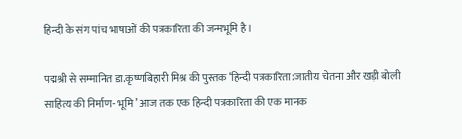हिन्दी के संग पांच भाषाओं की पत्रकारिता की जन्मभूमि है।

पद्मश्री से सम्मानित डा.कृष्णबिहारी मिश्र की पुस्तक ‘हिन्दी पत्रकारिता:जातीय चेतना और खड़ी बोली साहित्य की निर्माण- भूमि’ आज तक एक हिन्दी पत्रकारिता की एक मानक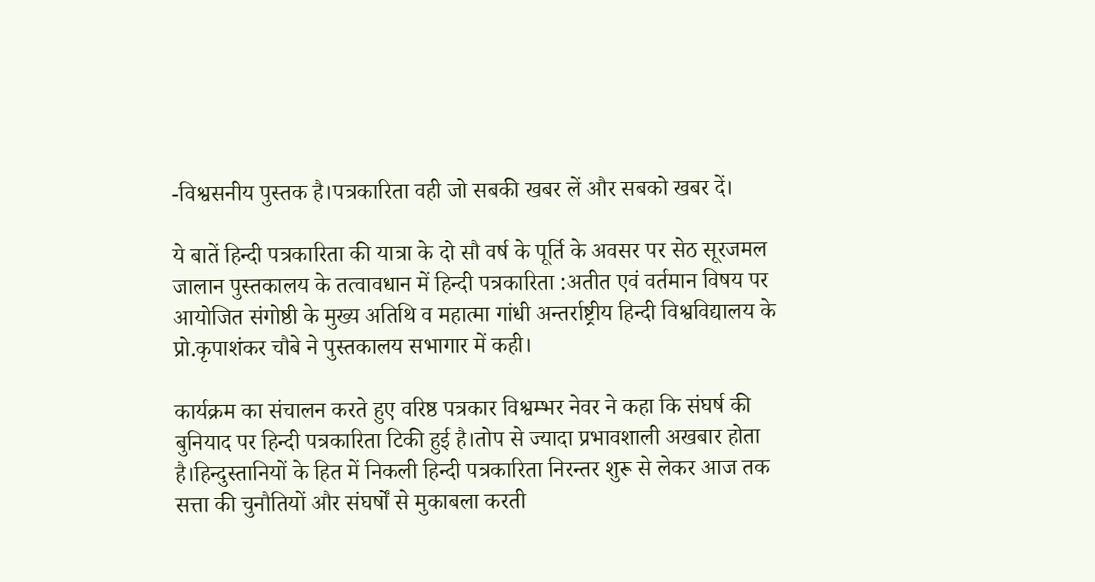-विश्वसनीय पुस्तक है।पत्रकारिता वही जो सबकी खबर लें और सबको खबर दें।

ये बातें हिन्दी पत्रकारिता की यात्रा के दो सौ वर्ष के पूर्ति के अवसर पर सेठ सूरजमल जालान पुस्तकालय के तत्वावधान में हिन्दी पत्रकारिता :अतीत एवं वर्तमान विषय पर आयोजित संगोष्ठी के मुख्य अतिथि व महात्मा गांधी अन्तर्राष्ट्रीय हिन्दी विश्वविद्यालय के प्रो.कृपाशंकर चौबे ने पुस्तकालय सभागार में कही।

कार्यक्रम का संचालन करते हुए वरिष्ठ पत्रकार विश्वम्भर नेवर ने कहा कि संघर्ष की बुनियाद पर हिन्दी पत्रकारिता टिकी हुई है।तोप से ज्यादा प्रभावशाली अखबार होता है।हिन्दुस्तानियों के हित में निकली हिन्दी पत्रकारिता निरन्तर शुरू से लेकर आज तक सत्ता की चुनौतियों और संघर्षों से मुकाबला करती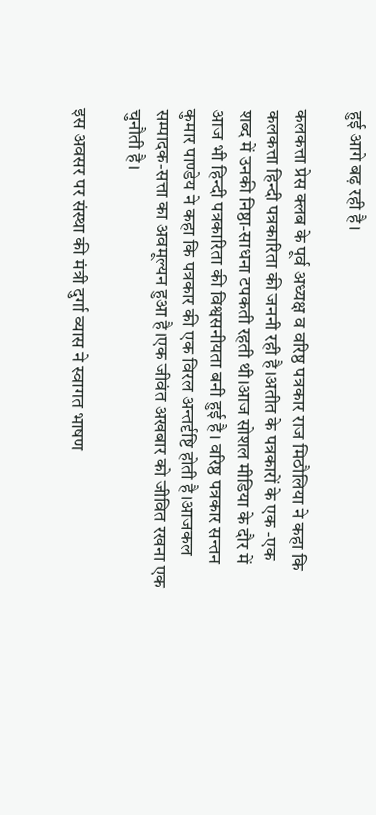हुई आगे बढ़ रही है।

कलकत्ता प्रेस क्लब के पूर्व अध्यक्ष व वरिष्ठ पत्रकार राज मिठौलिया ने कहा कि कलकत्ता हिन्दी पत्रकारिता की जननी रही है।अतीत के पत्रकारों के एक -एक शब्द में उनकी निष्ठा-साधना टपकती रहती थी।आज सोशल मीडिया के दौर में आज भी हिन्दी पत्रकारिता की विश्वसनीयता बनी हुई है। वरिष्ठ पत्रकार सन्तन कुमार पाण्डेय ने कहा कि पत्रकार की एक विरल अन्तर्दृष्टि होती है।आजकल सम्पादक-सत्ता का अवमूल्यन हुआ है।एक जीवंत अखबार को जीवित रखना एक चुनौती है।

इस अवसर पर संस्था की मंत्री दुर्गा व्यास ने स्वागत भाषण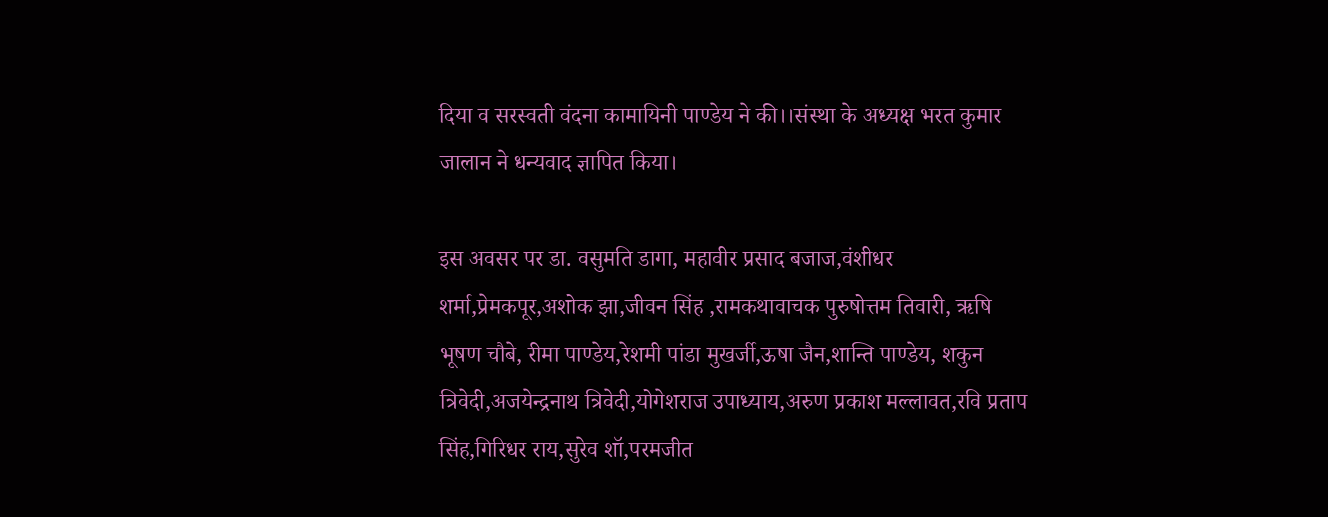दिया व सरस्वती वंदना कामायिनी पाण्डेय ने की।।संस्था के अध्यक्ष भरत कुमार जालान ने धन्यवाद ज्ञापित किया।

इस अवसर पर डा. वसुमति डागा, महावीर प्रसाद बजाज,वंशीधर शर्मा,प्रेमकपूर,अशोक झा,जीवन सिंह ,रामकथावाचक पुरुषोत्तम तिवारी, ऋषि भूषण चौबे, रीमा पाण्डेय,रेशमी पांडा मुखर्जी,ऊषा जैन,शान्ति पाण्डेय, शकुन त्रिवेदी,अजयेन्द्रनाथ त्रिवेदी,योगेशराज उपाध्याय,अरुण प्रकाश मल्लावत,रवि प्रताप सिंह,गिरिधर राय,सुरेव शॉ,परमजीत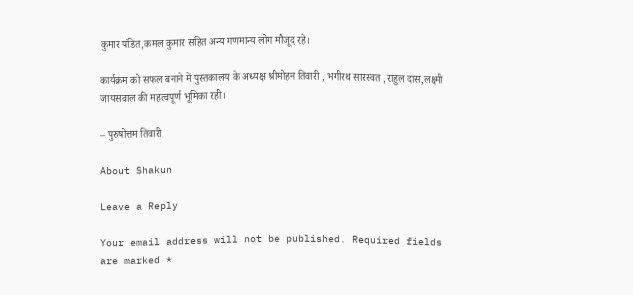कुमार पंडित,कमल कुमार सहित अन्य गणमान्य लोग मौजूद रहे।

कार्यक्रम को सफल बनाने में पुस्तकालय के अध्यक्ष श्रीमोहन तिवारी , भगीरथ सारस्वत ,राहुल दास,लक्ष्मी जायसवाल की महत्वपूर्ण भूमिका रही।

– पुरुषोत्तम तिवारी

About Shakun

Leave a Reply

Your email address will not be published. Required fields are marked *